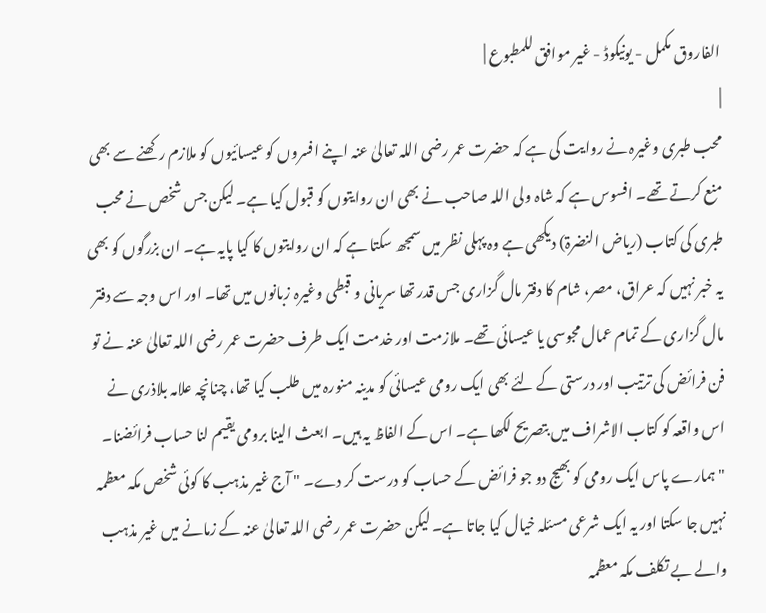الفاروق مکمل - یونیکوڈ - غیر موافق للمطبوع |
|
محب طبری وغیرہ نے روایت کی ہے کہ حضرت عمر رضی اللہ تعالیٰ عنہ اپنے افسروں کو عیسائیوں کو ملازم رکھنے سے بھی منع کرتے تھے۔ افسوس ہے کہ شاہ ولی اللہ صاحب نے بھی ان روایتوں کو قبول کیا ہے۔ لیکن جس شخص نے محب طبری کی کتاب (ریاض النضرۃ) دیکھی ہے وہ پہلی نظر میں سمجھ سکتا ہے کہ ان روایتوں کا کیا پایہ ہے۔ ان بزرگوں کو بھی یہ خبر نہیں کہ عراق، مصر، شام کا دفتر مال گزاری جس قدر تھا سریانی و قبطی وغیرہ زبانوں میں تھا۔ اور اس وجہ سے دفتر مال گزاری کے تمام عمال مجوسی یا عیسائی تھے۔ ملازمت اور خدمت ایک طرف حضرت عمر رضی اللہ تعالیٰ عنہ نے تو فن فرائض کی ترتیب اور درستی کے لئے بھی ایک رومی عیسائی کو مدینہ منورہ میں طلب کیا تھا، چنانچہ علامہ بلاذری نے اس واقعہ کو کتاب الاشراف میں بتصریح لکھا ہے۔ اس کے الفاظ یہ ہیں۔ ابعث الینا برومی یقیم لنا حساب فرائضنا۔ "ہمارے پاس ایک رومی کو بھیج دو جو فرائض کے حساب کو درست کر دے۔ " آج غیر مذہب کا کوئی شخص مکہ معظمہ نہیں جا سکتا اور یہ ایک شرعی مسئلہ خیال کیا جاتا ہے۔ لیکن حضرت عمر رضی اللہ تعالیٰ عنہ کے زمانے میں غیر مذہب والے بے تکلف مکہ معظمہ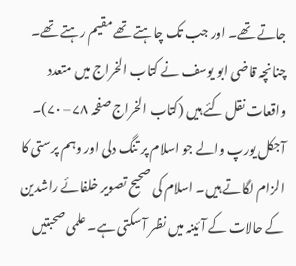جاتے تھے۔ اور جب تک چاہتے تھے مقیم رہتے تھے۔ چنانچہ قاضی ابو یوسف نے کتاب الخراج میں متعدد واقعات نقل کئے ہیں (کتاب الخراج صفحہ ۷۸ – ۷۰)۔ آجکل یورپ والے جو اسلام پر تنگ دلی اور وہم پرستی کا الزام لگاتے ہیں۔ اسلام کی صحیح تصویر خلفائے راشدین کے حالات کے آئینہ میں نظر آ سکتی ہے۔ علمی صحبتیں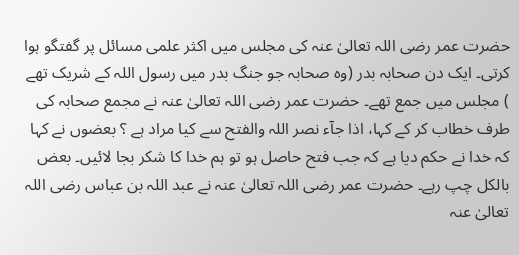حضرت عمر رضی اللہ تعالیٰ عنہ کی مجلس میں اکثر علمی مسائل پر گفتگو ہوا کرتی۔ ایک دن صحابہ بدر (وہ صحابہ جو جنگ بدر میں رسول اللہ کے شریک تھے ) مجلس میں جمع تھے۔ حضرت عمر رضی اللہ تعالیٰ عنہ نے مجمع صحابہ کی طرف خطاب کر کے کہا، اذا جآء نصر اللہ والفتح سے کیا مراد ہے ؟ بعضوں نے کہا کہ خدا نے حکم دیا ہے کہ جب فتح حاصل ہو تو ہم خدا کا شکر بجا لائیں۔ بعض بالکل چپ رہے۔ حضرت عمر رضی اللہ تعالیٰ عنہ نے عبد اللہ بن عباس رضی اللہ تعالیٰ عنہ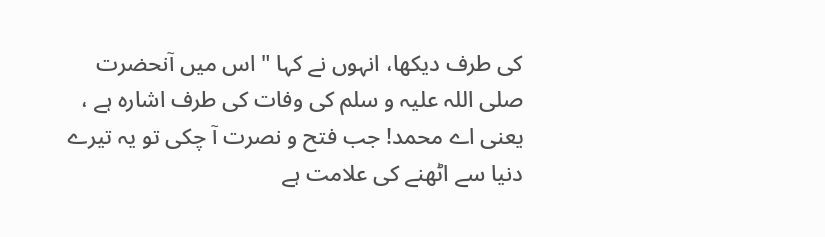کی طرف دیکھا، انہوں نے کہا " اس میں آنحضرت صلی اللہ علیہ و سلم کی وفات کی طرف اشارہ ہے ، یعنی اے محمد! جب فتح و نصرت آ چکی تو یہ تیرے دنیا سے اٹھنے کی علامت ہے